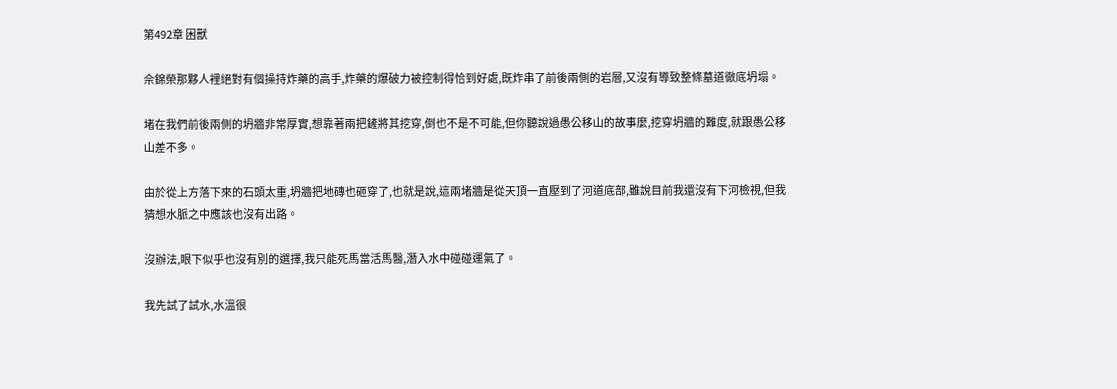第492章 困獸

佘錦榮那夥人裡絕對有個操持炸藥的高手,炸藥的爆破力被控制得恰到好處,既炸串了前後兩側的岩層,又沒有導致整條墓道徹底坍塌。

堵在我們前後兩側的坍牆非常厚實,想靠著兩把鏟將其挖穿,倒也不是不可能,但你聽說過愚公移山的故事麼,挖穿坍牆的難度,就跟愚公移山差不多。

由於從上方落下來的石頭太重,坍牆把地磚也砸穿了,也就是說,這兩堵牆是從天頂一直壓到了河道底部,雖說目前我還沒有下河檢視,但我猜想水脈之中應該也沒有出路。

沒辦法,眼下似乎也沒有別的選擇,我只能死馬當活馬醫,潛入水中碰碰運氣了。

我先試了試水,水溫很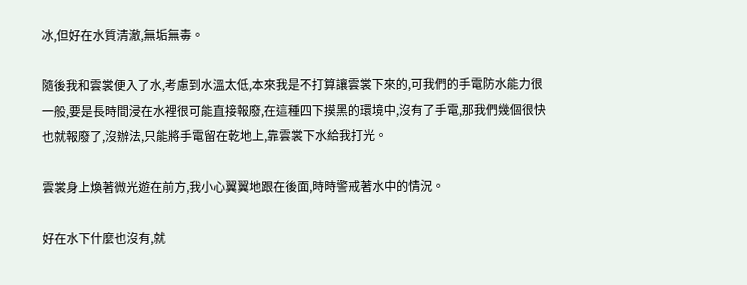冰,但好在水質清澈,無垢無毒。

隨後我和雲裳便入了水,考慮到水溫太低,本來我是不打算讓雲裳下來的,可我們的手電防水能力很一般,要是長時間浸在水裡很可能直接報廢,在這種四下摸黑的環境中,沒有了手電,那我們幾個很快也就報廢了,沒辦法,只能將手電留在乾地上,靠雲裳下水給我打光。

雲裳身上煥著微光遊在前方,我小心翼翼地跟在後面,時時警戒著水中的情況。

好在水下什麼也沒有,就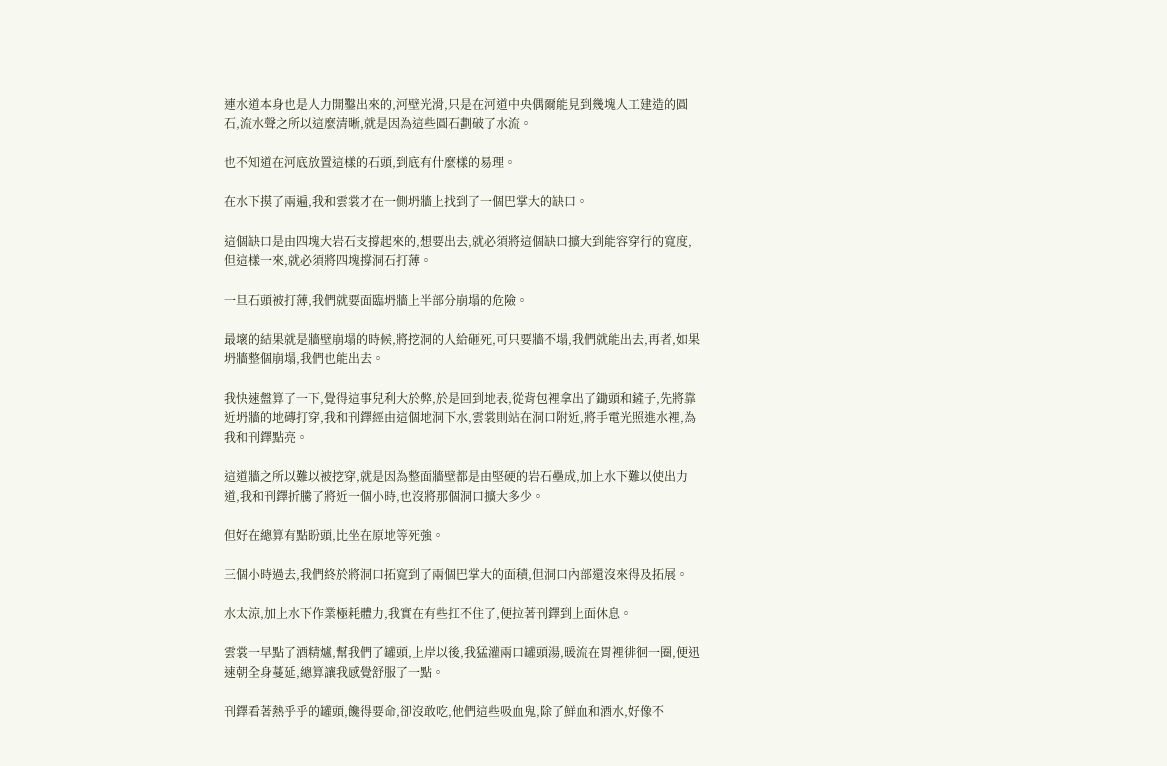連水道本身也是人力開鑿出來的,河壁光滑,只是在河道中央偶爾能見到幾塊人工建造的圓石,流水聲之所以這麼清晰,就是因為這些圓石劃破了水流。

也不知道在河底放置這樣的石頭,到底有什麼樣的易理。

在水下摸了兩遍,我和雲裳才在一側坍牆上找到了一個巴掌大的缺口。

這個缺口是由四塊大岩石支撐起來的,想要出去,就必須將這個缺口擴大到能容穿行的寬度,但這樣一來,就必須將四塊撐洞石打薄。

一旦石頭被打薄,我們就要面臨坍牆上半部分崩塌的危險。

最壞的結果就是牆壁崩塌的時候,將挖洞的人給砸死,可只要牆不塌,我們就能出去,再者,如果坍牆整個崩塌,我們也能出去。

我快速盤算了一下,覺得這事兒利大於弊,於是回到地表,從背包裡拿出了鋤頭和鏟子,先將靠近坍牆的地磚打穿,我和刊鐸經由這個地洞下水,雲裳則站在洞口附近,將手電光照進水裡,為我和刊鐸點亮。

這道牆之所以難以被挖穿,就是因為整面牆壁都是由堅硬的岩石壘成,加上水下難以使出力道,我和刊鐸折騰了將近一個小時,也沒將那個洞口擴大多少。

但好在總算有點盼頭,比坐在原地等死強。

三個小時過去,我們終於將洞口拓寬到了兩個巴掌大的面積,但洞口內部還沒來得及拓展。

水太涼,加上水下作業極耗體力,我實在有些扛不住了,便拉著刊鐸到上面休息。

雲裳一早點了酒精爐,幫我們了罐頭,上岸以後,我猛灌兩口罐頭湯,暖流在胃裡徘徊一圈,便迅速朝全身蔓延,總算讓我感覺舒服了一點。

刊鐸看著熱乎乎的罐頭,饞得要命,卻沒敢吃,他們這些吸血鬼,除了鮮血和酒水,好像不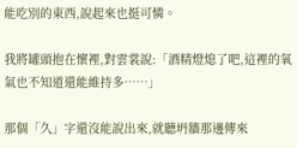能吃別的東西,說起來也挺可憐。

我將罐頭抱在懷裡,對雲裳說:「酒精燈熄了吧,這裡的氧氣也不知道還能維持多……」

那個「久」字還沒能說出來,就聽坍牆那邊傳來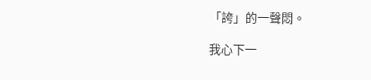「誇」的一聲悶。

我心下一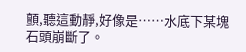顫,聽這動靜,好像是……水底下某塊石頭崩斷了。